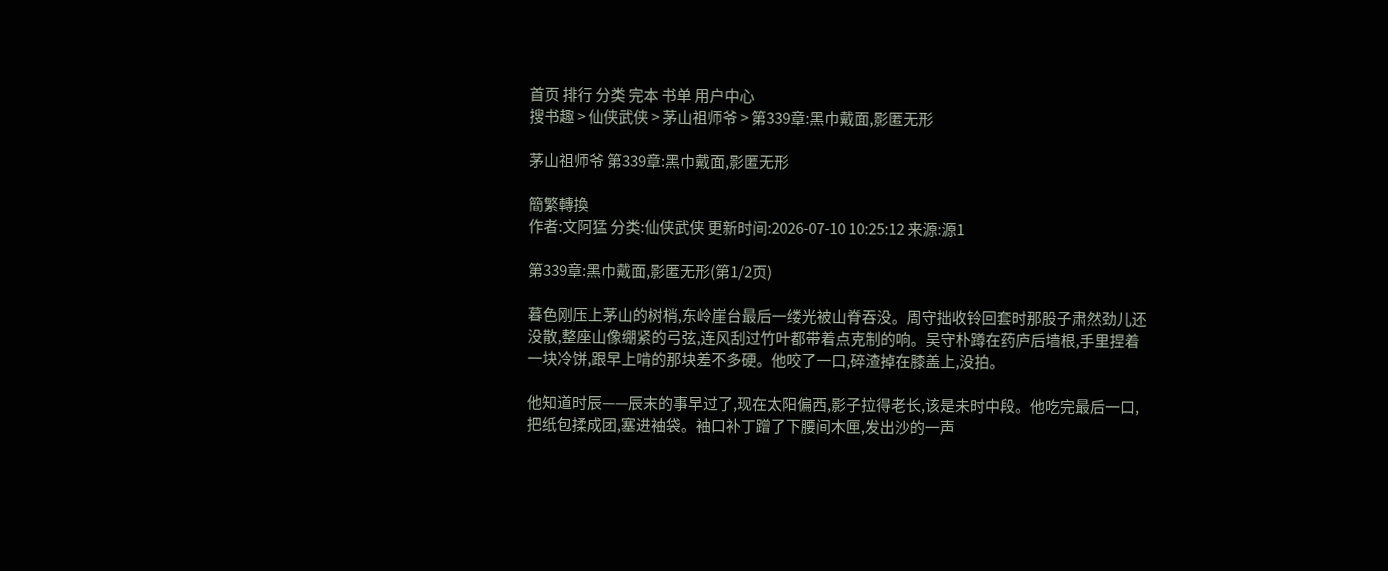首页 排行 分类 完本 书单 用户中心
搜书趣 > 仙侠武侠 > 茅山祖师爷 > 第339章:黑巾戴面,影匿无形

茅山祖师爷 第339章:黑巾戴面,影匿无形

簡繁轉換
作者:文阿猛 分类:仙侠武侠 更新时间:2026-07-10 10:25:12 来源:源1

第339章:黑巾戴面,影匿无形(第1/2页)

暮色刚压上茅山的树梢,东岭崖台最后一缕光被山脊吞没。周守拙收铃回套时那股子肃然劲儿还没散,整座山像绷紧的弓弦,连风刮过竹叶都带着点克制的响。吴守朴蹲在药庐后墙根,手里捏着一块冷饼,跟早上啃的那块差不多硬。他咬了一口,碎渣掉在膝盖上,没拍。

他知道时辰——辰末的事早过了,现在太阳偏西,影子拉得老长,该是未时中段。他吃完最后一口,把纸包揉成团,塞进袖袋。袖口补丁蹭了下腰间木匣,发出沙的一声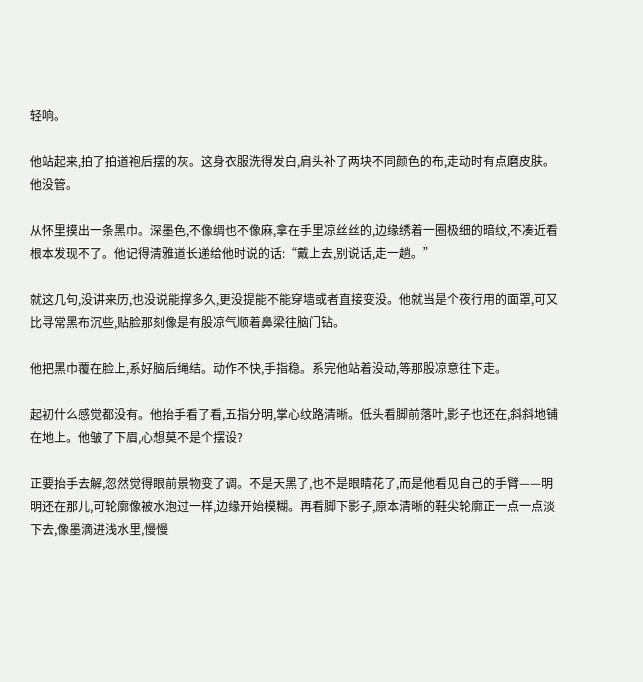轻响。

他站起来,拍了拍道袍后摆的灰。这身衣服洗得发白,肩头补了两块不同颜色的布,走动时有点磨皮肤。他没管。

从怀里摸出一条黑巾。深墨色,不像绸也不像麻,拿在手里凉丝丝的,边缘绣着一圈极细的暗纹,不凑近看根本发现不了。他记得清雅道长递给他时说的话:“戴上去,别说话,走一趟。”

就这几句,没讲来历,也没说能撑多久,更没提能不能穿墙或者直接变没。他就当是个夜行用的面罩,可又比寻常黑布沉些,贴脸那刻像是有股凉气顺着鼻梁往脑门钻。

他把黑巾覆在脸上,系好脑后绳结。动作不快,手指稳。系完他站着没动,等那股凉意往下走。

起初什么感觉都没有。他抬手看了看,五指分明,掌心纹路清晰。低头看脚前落叶,影子也还在,斜斜地铺在地上。他皱了下眉,心想莫不是个摆设?

正要抬手去解,忽然觉得眼前景物变了调。不是天黑了,也不是眼睛花了,而是他看见自己的手臂——明明还在那儿,可轮廓像被水泡过一样,边缘开始模糊。再看脚下影子,原本清晰的鞋尖轮廓正一点一点淡下去,像墨滴进浅水里,慢慢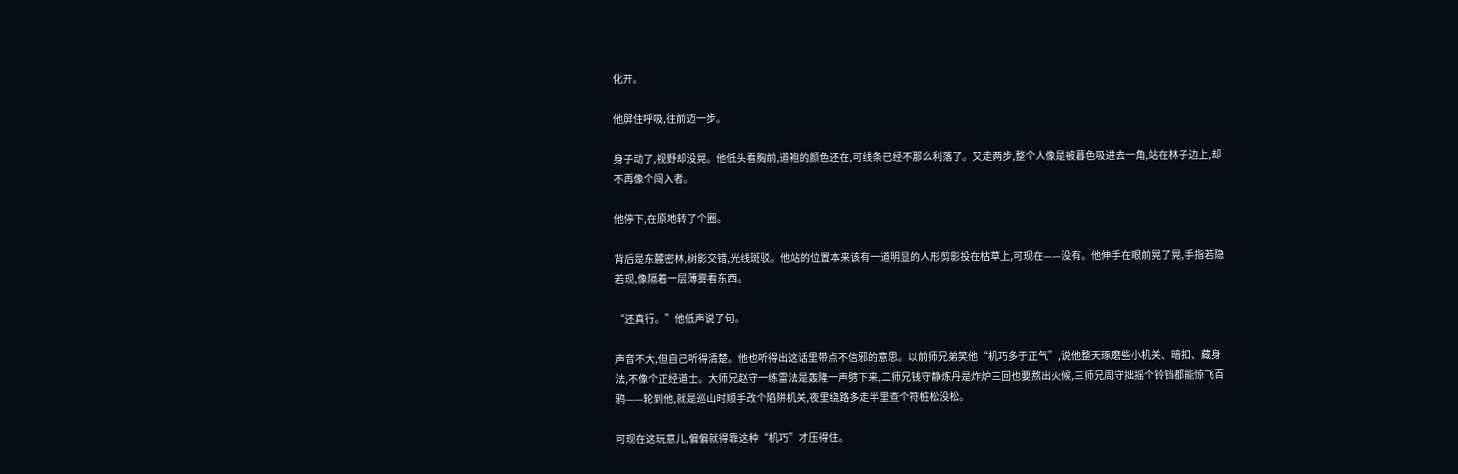化开。

他屏住呼吸,往前迈一步。

身子动了,视野却没晃。他低头看胸前,道袍的颜色还在,可线条已经不那么利落了。又走两步,整个人像是被暮色吸进去一角,站在林子边上,却不再像个闯入者。

他停下,在原地转了个圈。

背后是东麓密林,树影交错,光线斑驳。他站的位置本来该有一道明显的人形剪影投在枯草上,可现在——没有。他伸手在眼前晃了晃,手指若隐若现,像隔着一层薄雾看东西。

“还真行。”他低声说了句。

声音不大,但自己听得清楚。他也听得出这话里带点不信邪的意思。以前师兄弟笑他“机巧多于正气”,说他整天琢磨些小机关、暗扣、藏身法,不像个正经道士。大师兄赵守一练雷法是轰隆一声劈下来,二师兄钱守静炼丹是炸炉三回也要熬出火候,三师兄周守拙摇个铃铛都能惊飞百鸦——轮到他,就是巡山时顺手改个陷阱机关,夜里绕路多走半里查个符桩松没松。

可现在这玩意儿,偏偏就得靠这种“机巧”才压得住。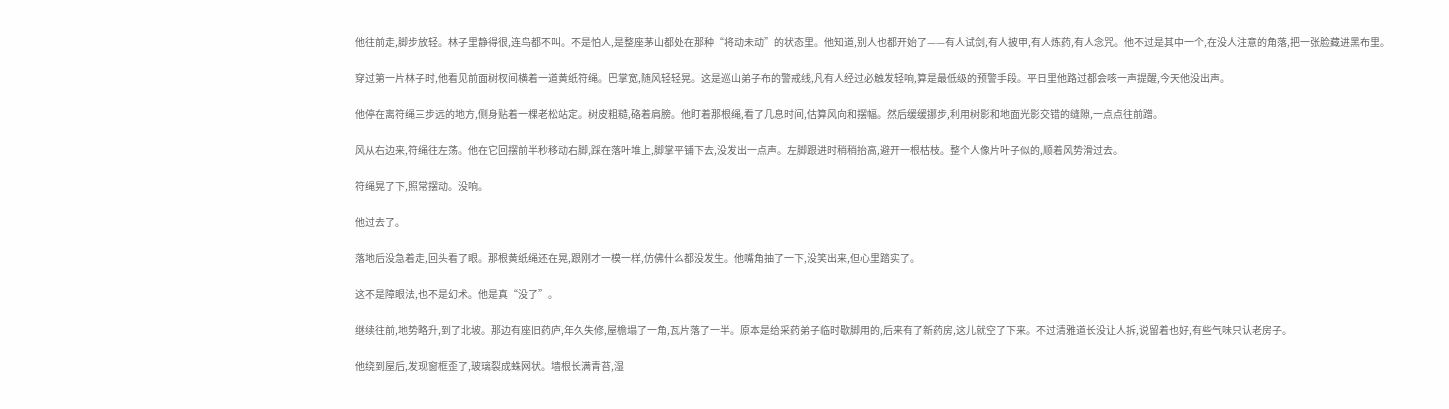他往前走,脚步放轻。林子里静得很,连鸟都不叫。不是怕人,是整座茅山都处在那种“将动未动”的状态里。他知道,别人也都开始了——有人试剑,有人披甲,有人炼药,有人念咒。他不过是其中一个,在没人注意的角落,把一张脸藏进黑布里。

穿过第一片林子时,他看见前面树杈间横着一道黄纸符绳。巴掌宽,随风轻轻晃。这是巡山弟子布的警戒线,凡有人经过必触发轻响,算是最低级的预警手段。平日里他路过都会咳一声提醒,今天他没出声。

他停在离符绳三步远的地方,侧身贴着一棵老松站定。树皮粗糙,硌着肩膀。他盯着那根绳,看了几息时间,估算风向和摆幅。然后缓缓挪步,利用树影和地面光影交错的缝隙,一点点往前蹭。

风从右边来,符绳往左荡。他在它回摆前半秒移动右脚,踩在落叶堆上,脚掌平铺下去,没发出一点声。左脚跟进时稍稍抬高,避开一根枯枝。整个人像片叶子似的,顺着风势滑过去。

符绳晃了下,照常摆动。没响。

他过去了。

落地后没急着走,回头看了眼。那根黄纸绳还在晃,跟刚才一模一样,仿佛什么都没发生。他嘴角抽了一下,没笑出来,但心里踏实了。

这不是障眼法,也不是幻术。他是真“没了”。

继续往前,地势略升,到了北坡。那边有座旧药庐,年久失修,屋檐塌了一角,瓦片落了一半。原本是给采药弟子临时歇脚用的,后来有了新药房,这儿就空了下来。不过清雅道长没让人拆,说留着也好,有些气味只认老房子。

他绕到屋后,发现窗框歪了,玻璃裂成蛛网状。墙根长满青苔,湿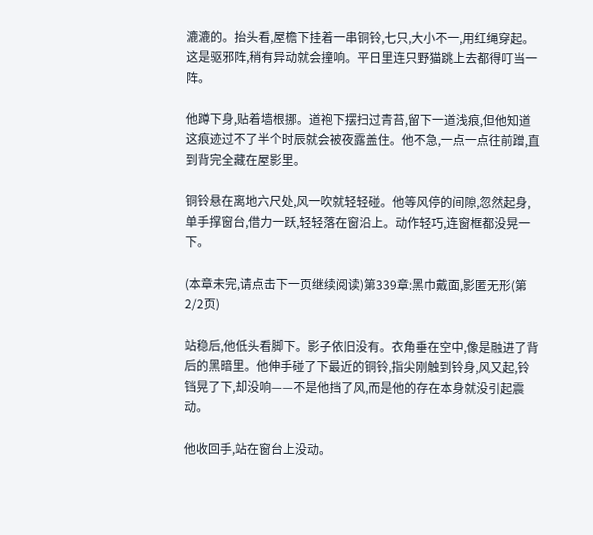漉漉的。抬头看,屋檐下挂着一串铜铃,七只,大小不一,用红绳穿起。这是驱邪阵,稍有异动就会撞响。平日里连只野猫跳上去都得叮当一阵。

他蹲下身,贴着墙根挪。道袍下摆扫过青苔,留下一道浅痕,但他知道这痕迹过不了半个时辰就会被夜露盖住。他不急,一点一点往前蹭,直到背完全藏在屋影里。

铜铃悬在离地六尺处,风一吹就轻轻碰。他等风停的间隙,忽然起身,单手撑窗台,借力一跃,轻轻落在窗沿上。动作轻巧,连窗框都没晃一下。

(本章未完,请点击下一页继续阅读)第339章:黑巾戴面,影匿无形(第2/2页)

站稳后,他低头看脚下。影子依旧没有。衣角垂在空中,像是融进了背后的黑暗里。他伸手碰了下最近的铜铃,指尖刚触到铃身,风又起,铃铛晃了下,却没响——不是他挡了风,而是他的存在本身就没引起震动。

他收回手,站在窗台上没动。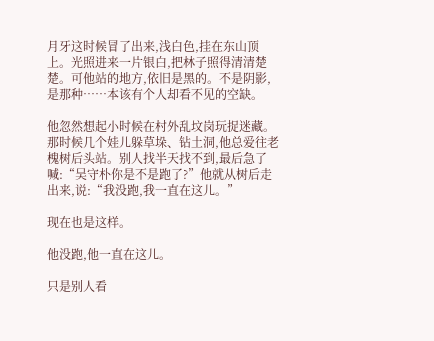月牙这时候冒了出来,浅白色,挂在东山顶上。光照进来一片银白,把林子照得清清楚楚。可他站的地方,依旧是黑的。不是阴影,是那种……本该有个人却看不见的空缺。

他忽然想起小时候在村外乱坟岗玩捉迷藏。那时候几个娃儿躲草垛、钻土洞,他总爱往老槐树后头站。别人找半天找不到,最后急了喊:“吴守朴你是不是跑了?”他就从树后走出来,说:“我没跑,我一直在这儿。”

现在也是这样。

他没跑,他一直在这儿。

只是别人看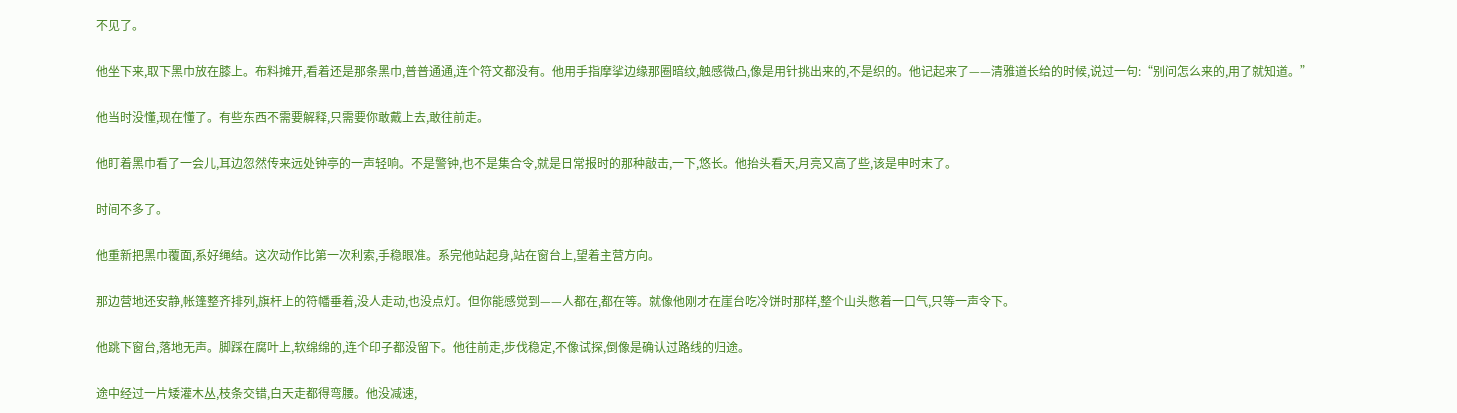不见了。

他坐下来,取下黑巾放在膝上。布料摊开,看着还是那条黑巾,普普通通,连个符文都没有。他用手指摩挲边缘那圈暗纹,触感微凸,像是用针挑出来的,不是织的。他记起来了——清雅道长给的时候,说过一句:“别问怎么来的,用了就知道。”

他当时没懂,现在懂了。有些东西不需要解释,只需要你敢戴上去,敢往前走。

他盯着黑巾看了一会儿,耳边忽然传来远处钟亭的一声轻响。不是警钟,也不是集合令,就是日常报时的那种敲击,一下,悠长。他抬头看天,月亮又高了些,该是申时末了。

时间不多了。

他重新把黑巾覆面,系好绳结。这次动作比第一次利索,手稳眼准。系完他站起身,站在窗台上,望着主营方向。

那边营地还安静,帐篷整齐排列,旗杆上的符幡垂着,没人走动,也没点灯。但你能感觉到——人都在,都在等。就像他刚才在崖台吃冷饼时那样,整个山头憋着一口气,只等一声令下。

他跳下窗台,落地无声。脚踩在腐叶上,软绵绵的,连个印子都没留下。他往前走,步伐稳定,不像试探,倒像是确认过路线的归途。

途中经过一片矮灌木丛,枝条交错,白天走都得弯腰。他没减速,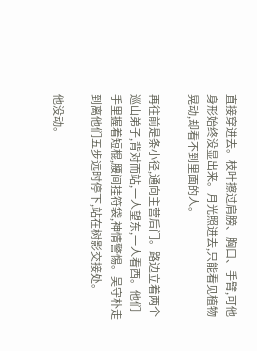直接穿进去。枝叶擦过肩膀、胸口、手臂,可他身形始终没显出来。月光照进去,只能看见植物晃动,却看不到里面的人。

再往前是条小径,通向主营后门。路边立着两个巡山弟子,背对而站,一人望东,一人看西。他们手里握着短棍,腰间挂符袋,神情警惕。吴守朴走到离他们五步远时停下,站在树影交接处。

他没动。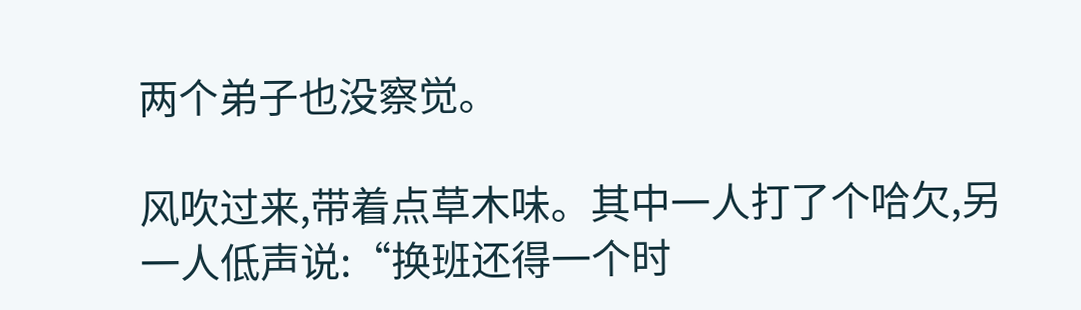两个弟子也没察觉。

风吹过来,带着点草木味。其中一人打了个哈欠,另一人低声说:“换班还得一个时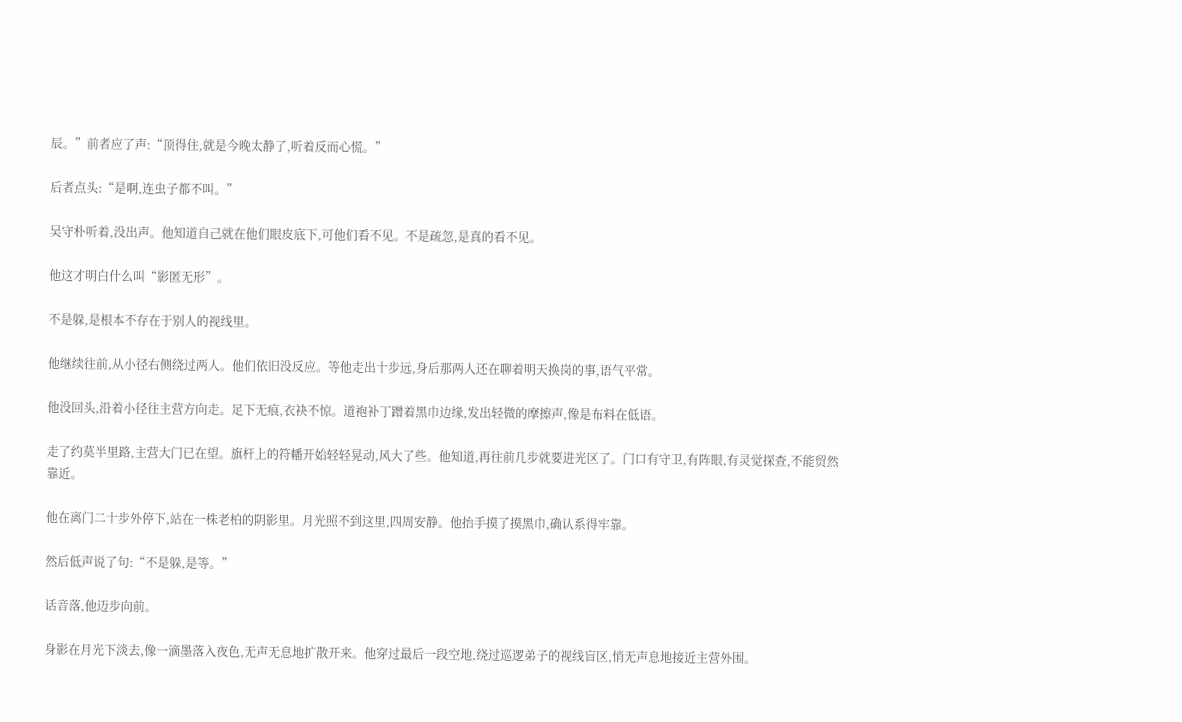辰。”前者应了声:“顶得住,就是今晚太静了,听着反而心慌。”

后者点头:“是啊,连虫子都不叫。”

吴守朴听着,没出声。他知道自己就在他们眼皮底下,可他们看不见。不是疏忽,是真的看不见。

他这才明白什么叫“影匿无形”。

不是躲,是根本不存在于别人的视线里。

他继续往前,从小径右侧绕过两人。他们依旧没反应。等他走出十步远,身后那两人还在聊着明天换岗的事,语气平常。

他没回头,沿着小径往主营方向走。足下无痕,衣袂不惊。道袍补丁蹭着黑巾边缘,发出轻微的摩擦声,像是布料在低语。

走了约莫半里路,主营大门已在望。旗杆上的符幡开始轻轻晃动,风大了些。他知道,再往前几步就要进光区了。门口有守卫,有阵眼,有灵觉探查,不能贸然靠近。

他在离门二十步外停下,站在一株老柏的阴影里。月光照不到这里,四周安静。他抬手摸了摸黑巾,确认系得牢靠。

然后低声说了句:“不是躲,是等。”

话音落,他迈步向前。

身影在月光下淡去,像一滴墨落入夜色,无声无息地扩散开来。他穿过最后一段空地,绕过巡逻弟子的视线盲区,悄无声息地接近主营外围。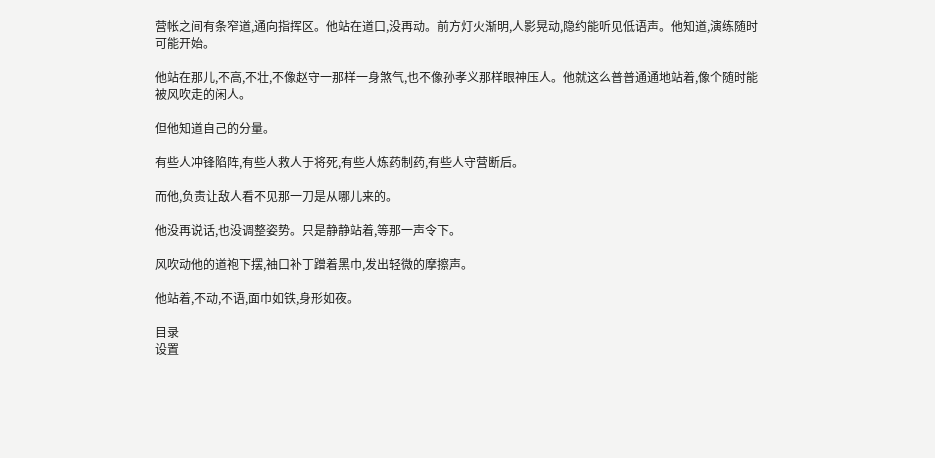营帐之间有条窄道,通向指挥区。他站在道口,没再动。前方灯火渐明,人影晃动,隐约能听见低语声。他知道,演练随时可能开始。

他站在那儿,不高,不壮,不像赵守一那样一身煞气,也不像孙孝义那样眼神压人。他就这么普普通通地站着,像个随时能被风吹走的闲人。

但他知道自己的分量。

有些人冲锋陷阵,有些人救人于将死,有些人炼药制药,有些人守营断后。

而他,负责让敌人看不见那一刀是从哪儿来的。

他没再说话,也没调整姿势。只是静静站着,等那一声令下。

风吹动他的道袍下摆,袖口补丁蹭着黑巾,发出轻微的摩擦声。

他站着,不动,不语,面巾如铁,身形如夜。

目录
设置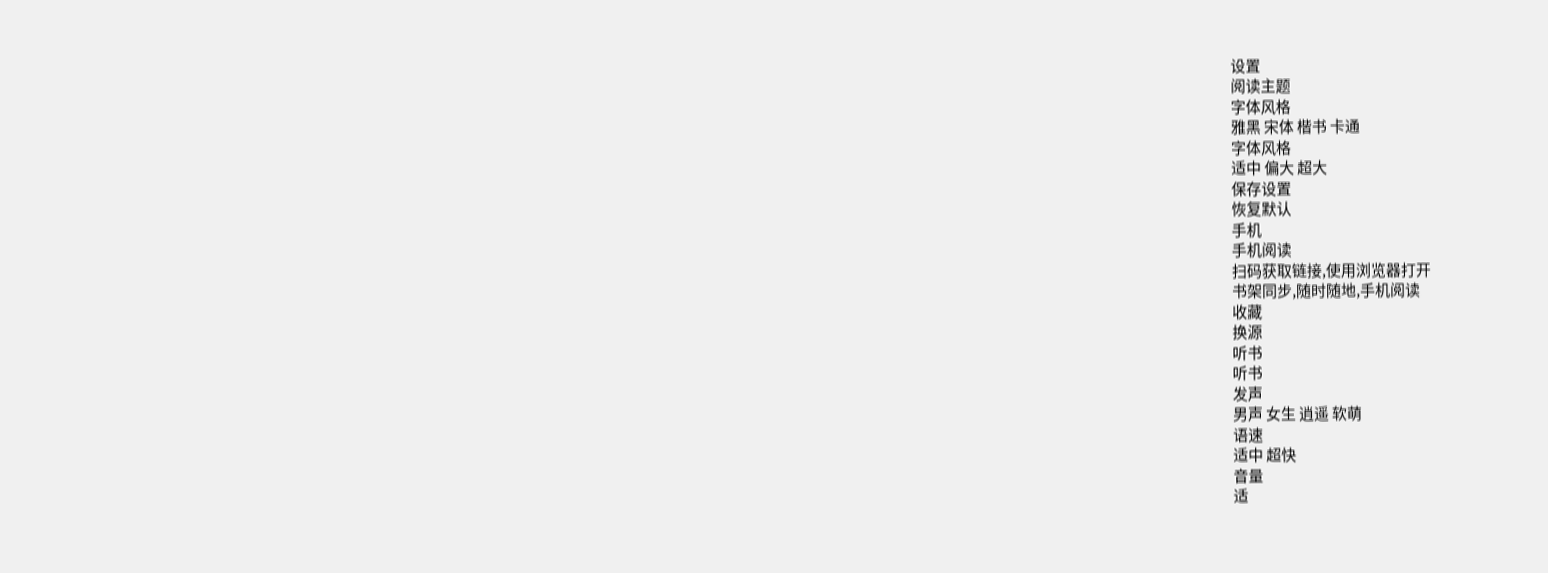设置
阅读主题
字体风格
雅黑 宋体 楷书 卡通
字体风格
适中 偏大 超大
保存设置
恢复默认
手机
手机阅读
扫码获取链接,使用浏览器打开
书架同步,随时随地,手机阅读
收藏
换源
听书
听书
发声
男声 女生 逍遥 软萌
语速
适中 超快
音量
适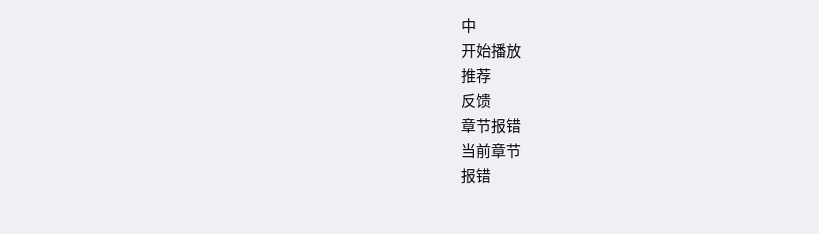中
开始播放
推荐
反馈
章节报错
当前章节
报错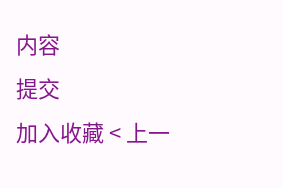内容
提交
加入收藏 < 上一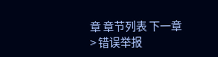章 章节列表 下一章 > 错误举报